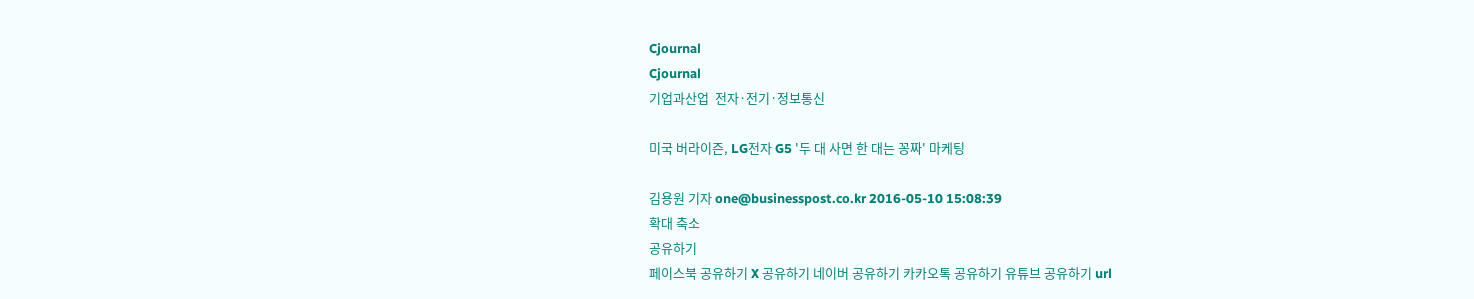Cjournal
Cjournal
기업과산업  전자·전기·정보통신

미국 버라이즌, LG전자 G5 '두 대 사면 한 대는 꽁짜' 마케팅

김용원 기자 one@businesspost.co.kr 2016-05-10 15:08:39
확대 축소
공유하기
페이스북 공유하기 X 공유하기 네이버 공유하기 카카오톡 공유하기 유튜브 공유하기 url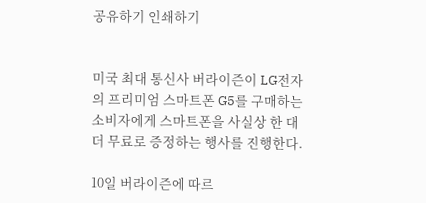공유하기 인쇄하기


미국 최대 통신사 버라이즌이 LG전자의 프리미엄 스마트폰 G5를 구매하는 소비자에게 스마트폰을 사실상 한 대 더 무료로 증정하는 행사를 진행한다.

10일 버라이즌에 따르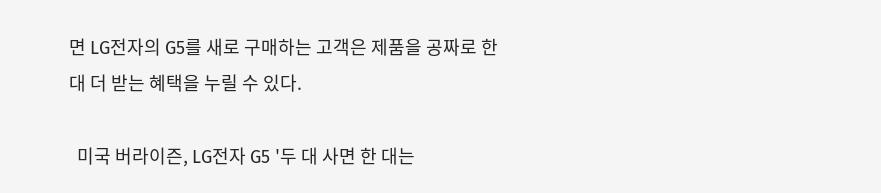면 LG전자의 G5를 새로 구매하는 고객은 제품을 공짜로 한 대 더 받는 혜택을 누릴 수 있다.

  미국 버라이즌, LG전자 G5 '두 대 사면 한 대는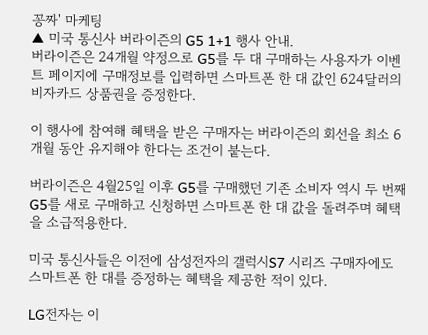꽁짜' 마케팅
▲ 미국 통신사 버라이즌의 G5 1+1 행사 안내.
버라이즌은 24개월 약정으로 G5를 두 대 구매하는 사용자가 이벤트 페이지에 구매정보를 입력하면 스마트폰 한 대 값인 624달러의 비자카드 상품권을 증정한다.

이 행사에 참여해 혜택을 받은 구매자는 버라이즌의 회선을 최소 6개월 동안 유지해야 한다는 조건이 붙는다.

버라이즌은 4월25일 이후 G5를 구매했던 기존 소비자 역시 두 번째 G5를 새로 구매하고 신청하면 스마트폰 한 대 값을 돌려주며 혜택을 소급적용한다.

미국 통신사들은 이전에 삼성전자의 갤럭시S7 시리즈 구매자에도 스마트폰 한 대를 증정하는 혜택을 제공한 적이 있다.

LG전자는 이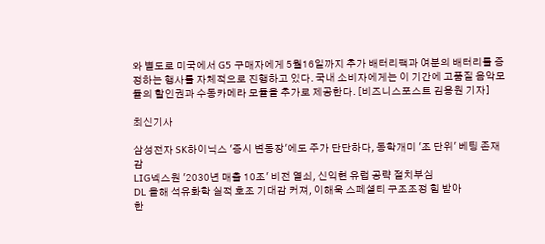와 별도로 미국에서 G5 구매자에게 5월16일까지 추가 배터리팩과 여분의 배터리를 증정하는 행사를 자체적으로 진행하고 있다. 국내 소비자에게는 이 기간에 고품질 음악모듈의 할인권과 수동카메라 모듈을 추가로 제공한다. [비즈니스포스트 김용원 기자]

최신기사

삼성전자 SK하이닉스 '증시 변동장'에도 주가 단단하다, 동학개미 '조 단위' 베팅 존재감
LIG넥스원 '2030년 매출 10조' 비전 열쇠, 신익현 유럽 공략 절치부심
DL 올해 석유화학 실적 호조 기대감 커져, 이해욱 스페셜티 구조조정 힘 받아
한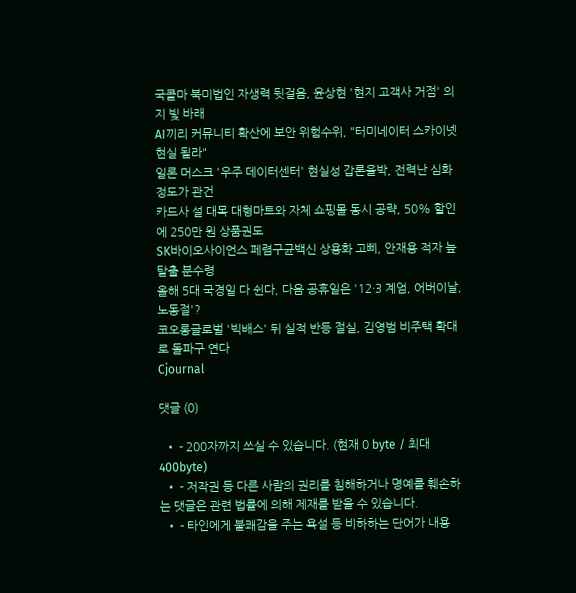국콜마 북미법인 자생력 뒷걸음, 윤상현 '현지 고객사 거점' 의지 빛 바래
AI끼리 커뮤니티 확산에 보안 위험수위, "터미네이터 스카이넷 현실 될라"
일론 머스크 '우주 데이터센터' 현실성 갑론을박, 전력난 심화 정도가 관건
카드사 설 대목 대형마트와 자체 쇼핑몰 동시 공략, 50% 할인에 250만 원 상품권도
SK바이오사이언스 페렴구균백신 상용화 고삐, 안재용 적자 늪 탈출 분수령
올해 5대 국경일 다 쉰다, 다음 공휴일은 '12·3 계엄, 어버이날, 노동절'?
코오롱글로벌 '빅배스' 뒤 실적 반등 절실, 김영범 비주택 확대로 돌파구 연다
Cjournal

댓글 (0)

  • - 200자까지 쓰실 수 있습니다. (현재 0 byte / 최대 400byte)
  • - 저작권 등 다른 사람의 권리를 침해하거나 명예를 훼손하는 댓글은 관련 법률에 의해 제재를 받을 수 있습니다.
  • - 타인에게 불쾌감을 주는 욕설 등 비하하는 단어가 내용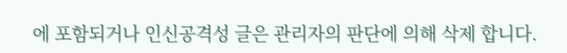에 포함되거나 인신공격성 글은 관리자의 판단에 의해 삭제 합니다.